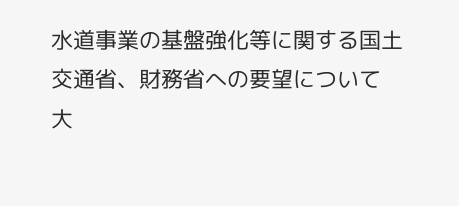水道事業の基盤強化等に関する国土交通省、財務省への要望について
大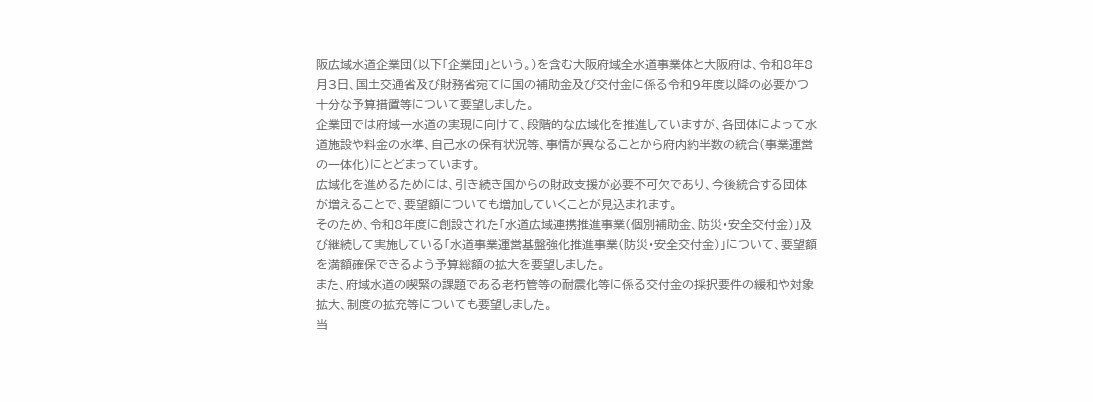阪広域水道企業団(以下「企業団」という。)を含む大阪府域全水道事業体と大阪府は、令和8年8月3日、国土交通省及び財務省宛てに国の補助金及び交付金に係る令和9年度以降の必要かつ十分な予算措置等について要望しました。
企業団では府域一水道の実現に向けて、段階的な広域化を推進していますが、各団体によって水道施設や料金の水準、自己水の保有状況等、事情が異なることから府内約半数の統合(事業運営の一体化)にとどまっています。
広域化を進めるためには、引き続き国からの財政支援が必要不可欠であり、今後統合する団体が増えることで、要望額についても増加していくことが見込まれます。
そのため、令和8年度に創設された「水道広域連携推進事業(個別補助金、防災・安全交付金)」及び継続して実施している「水道事業運営基盤強化推進事業(防災・安全交付金)」について、要望額を満額確保できるよう予算総額の拡大を要望しました。
また、府域水道の喫緊の課題である老朽管等の耐震化等に係る交付金の採択要件の緩和や対象拡大、制度の拡充等についても要望しました。
当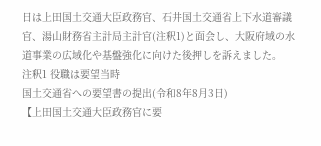日は上田国土交通大臣政務官、石井国土交通省上下水道審議官、湯山財務省主計局主計官(注釈1)と面会し、大阪府域の水道事業の広域化や基盤強化に向けた後押しを訴えました。
注釈1 役職は要望当時
国土交通省への要望書の提出(令和8年8月3日)
【上田国土交通大臣政務官に要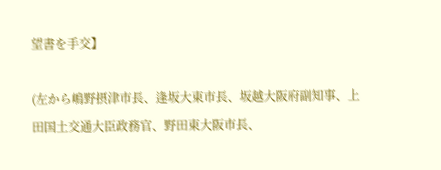望書を手交】

(左から嶋野摂津市長、逢坂大東市長、坂越大阪府副知事、上田国土交通大臣政務官、野田東大阪市長、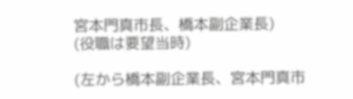宮本門真市長、橋本副企業長)
(役職は要望当時)

(左から橋本副企業長、宮本門真市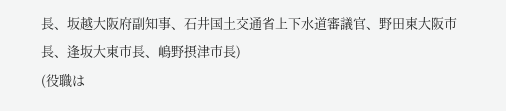長、坂越大阪府副知事、石井国土交通省上下水道審議官、野田東大阪市長、逢坂大東市長、嶋野摂津市長)
(役職は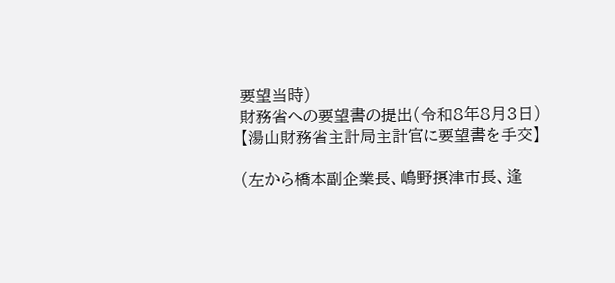要望当時)
財務省への要望書の提出(令和8年8月3日)
【湯山財務省主計局主計官に要望書を手交】

(左から橋本副企業長、嶋野摂津市長、逢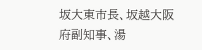坂大東市長、坂越大阪府副知事、湯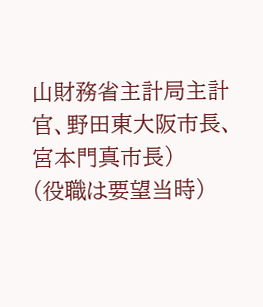山財務省主計局主計官、野田東大阪市長、宮本門真市長)
(役職は要望当時)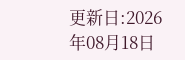更新日:2026年08月18日